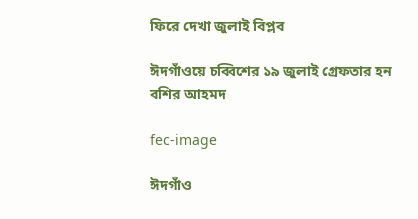ফিরে দেখা জুলাই বিপ্লব

ঈদগাঁওয়ে চব্বিশের ১৯ জুলাই গ্রেফতার হন বশির আহমদ

fec-image

ঈদগাঁও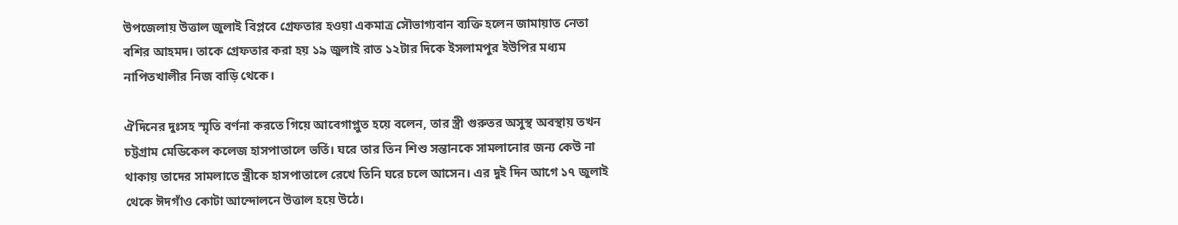উপজেলায় উত্তাল জুলাই বিপ্লবে গ্রেফতার হওয়া একমাত্র সৌভাগ্যবান ব্যক্তি হলেন জামায়াত নেতা বশির আহমদ। তাকে গ্রেফতার করা হয় ১৯ জুলাই রাত ১২টার দিকে ইসলামপুর ইউপির মধ্যম নাপিতখালীর নিজ বাড়ি থেকে।

ঐদিনের দুঃসহ স্মৃতি বর্ণনা করতে গিয়ে আবেগাপ্লুত হয়ে বলেন, তার স্ত্রী গুরুতর অসুস্থ অবস্থায় তখন চট্টগ্রাম মেডিকেল কলেজ হাসপাতালে ভর্তি। ঘরে তার তিন শিশু সন্তানকে সামলানোর জন্য কেউ না থাকায় তাদের সামলাতে স্ত্রীকে হাসপাতালে রেখে তিনি ঘরে চলে আসেন। এর দুই দিন আগে ১৭ জুলাই থেকে ঈদগাঁও কোটা আন্দোলনে উত্তাল হয়ে উঠে।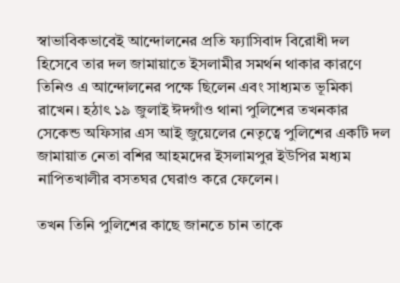স্বাভাবিকভাবেই আন্দোলনের প্রতি ফ্যাসিবাদ বিরোধী দল হিসেবে তার দল জামায়াতে ইসলামীর সমর্থন থাকার কারণে তিনিও এ আন্দোলনের পক্ষে ছিলেন এবং সাধ্যমত ভূমিকা রাখেন। হঠাৎ ১৯ জুলাই ঈদগাঁও থানা পুলিশের তখনকার সেকেন্ড অফিসার এস আই জুয়েলের নেতৃত্বে পুলিশের একটি দল জামায়াত নেতা বশির আহমদের ইসলামপুর ইউপির মধ্যম নাপিতখালীর বসতঘর ঘেরাও করে ফেলেন।

তখন তিনি পুলিশের কাছে জানতে চান তাকে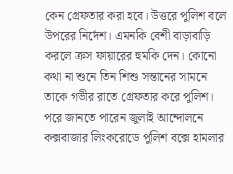কেন গ্রেফতার করা হবে। উত্তরে পুলিশ বলে উপরের নির্দেশ। এমনকি বেশী বাড়াবাড়ি করলে ক্রস ফায়ারের হুমকি দেন। কোনো কথা না শুনে তিন শিশু সন্তানের সামনে তাকে গভীর রাতে গ্রেফতার করে পুলিশ। পরে জানতে পারেন জুলাই আন্দোলনে কক্সবাজার লিংকরোডে পুলিশ বক্সে হামলার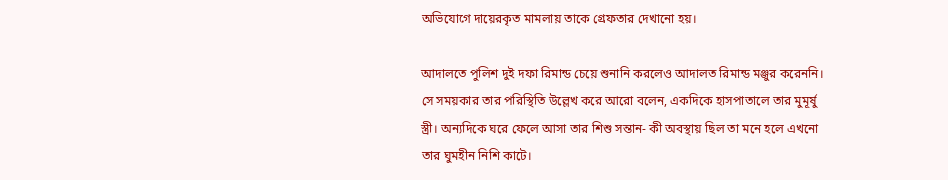অভিযোগে দায়েরকৃত মামলায় তাকে গ্রেফতার দেখানো হয়।

আদালতে পুলিশ দুই দফা রিমান্ড চেয়ে শুনানি করলেও আদালত রিমান্ড মঞ্জুর করেননি। সে সময়কার তার পরিস্থিতি উল্লেখ করে আরো বলেন, একদিকে হাসপাতালে তার মুমূর্ষু স্ত্রী। অন্যদিকে ঘরে ফেলে আসা তার শিশু সন্তান- কী অবস্থায় ছিল তা মনে হলে এখনো তার ঘুমহীন নিশি কাটে।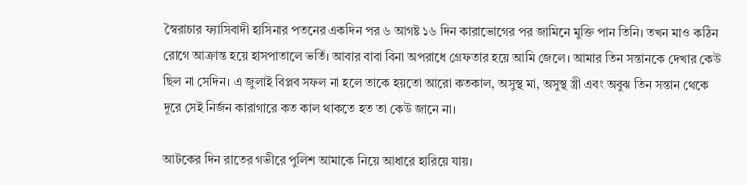স্বৈরাচার ফ্যাসিবাদী হাসিনার পতনের একদিন পর ৬ আগষ্ট ১৬ দিন কারাভোগের পর জামিনে মুক্তি পান তিনি। তখন মাও কঠিন রোগে আক্রান্ত হয়ে হাসপাতালে ভর্তি। আবার বাবা বিনা অপরাধে গ্রেফতার হয়ে আমি জেলে। আমার তিন সন্তানকে দেখার কেউ ছিল না সেদিন। এ জুলাই বিপ্লব সফল না হলে তাকে হয়তো আরো কতকাল, অসুস্থ মা, অসুস্থ স্ত্রী এবং অবুঝ তিন সন্তান থেকে দূরে সেই নির্জন কারাগারে কত কাল থাকতে হত তা কেউ জানে না।

আটকের দিন রাতের গভীরে পুলিশ আমাকে নিয়ে আধারে হারিয়ে যায়।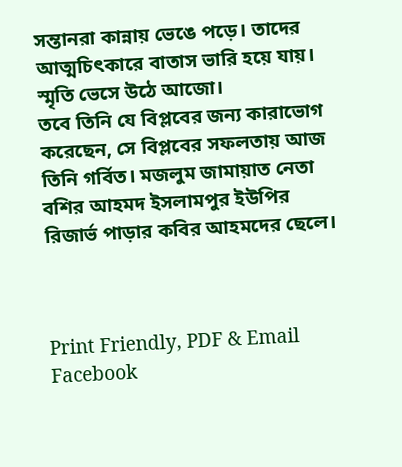সন্তানরা কান্নায় ভেঙে পড়ে। তাদের আত্মচিৎকারে বাতাস ভারি হয়ে যায়। স্মৃতি ভেসে উঠে আজো।
তবে তিনি যে বিপ্লবের জন্য কারাভোগ করেছেন, সে বিপ্লবের সফলতায় আজ তিনি গর্বিত। মজলুম জামায়াত নেতা বশির আহমদ ইসলামপুর ইউপির রিজার্ভ পাড়ার কবির আহমদের ছেলে।



Print Friendly, PDF & Email
Facebook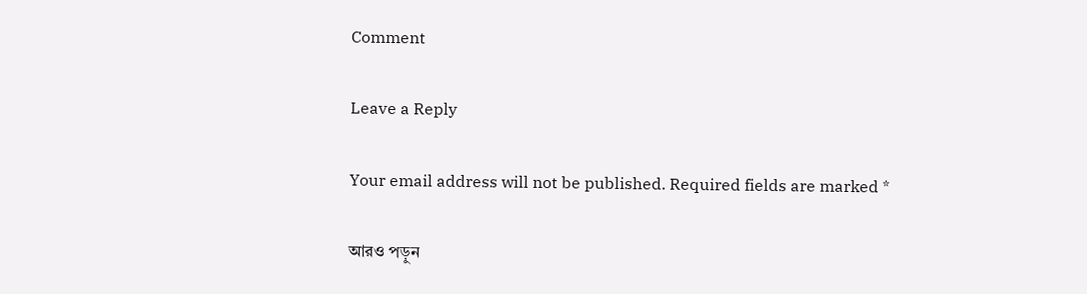Comment

Leave a Reply

Your email address will not be published. Required fields are marked *

আরও পড়ুন